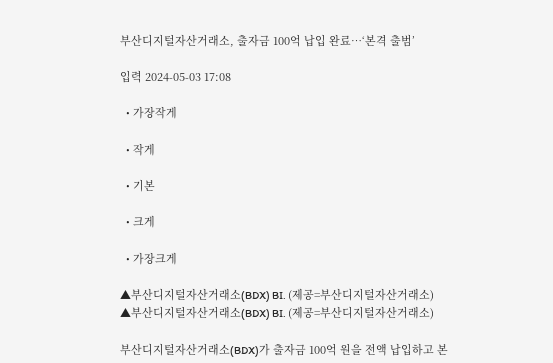부산디지털자산거래소, 출자금 100억 납입 완료…‘본격 출범’

입력 2024-05-03 17:08

  • 가장작게

  • 작게

  • 기본

  • 크게

  • 가장크게

▲부산디지털자산거래소(BDX) BI. (제공=부산디지털자산거래소)
▲부산디지털자산거래소(BDX) BI. (제공=부산디지털자산거래소)

부산디지털자산거래소(BDX)가 출자금 100억 원을 전액 납입하고 본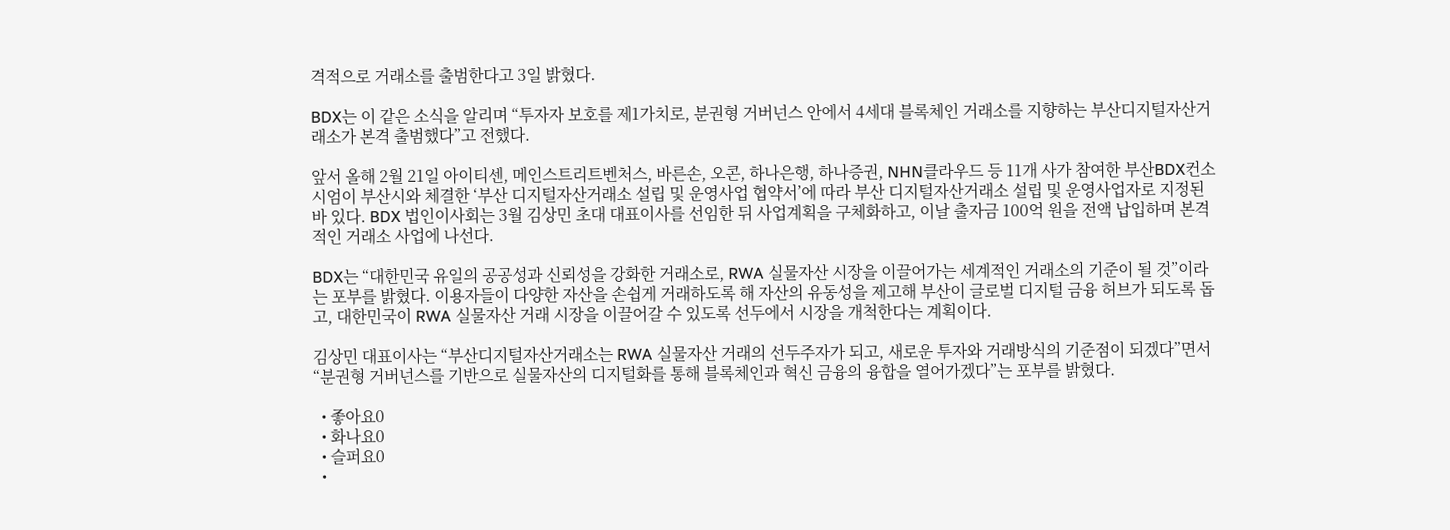격적으로 거래소를 출범한다고 3일 밝혔다.

BDX는 이 같은 소식을 알리며 “투자자 보호를 제1가치로, 분권형 거버넌스 안에서 4세대 블록체인 거래소를 지향하는 부산디지털자산거래소가 본격 출범했다”고 전했다.

앞서 올해 2월 21일 아이티센, 메인스트리트벤처스, 바른손, 오콘, 하나은행, 하나증권, NHN클라우드 등 11개 사가 참여한 부산BDX컨소시엄이 부산시와 체결한 ‘부산 디지털자산거래소 설립 및 운영사업 협약서’에 따라 부산 디지털자산거래소 설립 및 운영사업자로 지정된 바 있다. BDX 법인이사회는 3월 김상민 초대 대표이사를 선임한 뒤 사업계획을 구체화하고, 이날 출자금 100억 원을 전액 납입하며 본격적인 거래소 사업에 나선다.

BDX는 “대한민국 유일의 공공성과 신뢰성을 강화한 거래소로, RWA 실물자산 시장을 이끌어가는 세계적인 거래소의 기준이 될 것”이라는 포부를 밝혔다. 이용자들이 다양한 자산을 손쉽게 거래하도록 해 자산의 유동성을 제고해 부산이 글로벌 디지털 금융 허브가 되도록 돕고, 대한민국이 RWA 실물자산 거래 시장을 이끌어갈 수 있도록 선두에서 시장을 개척한다는 계획이다.

김상민 대표이사는 “부산디지털자산거래소는 RWA 실물자산 거래의 선두주자가 되고, 새로운 투자와 거래방식의 기준점이 되겠다”면서 “분권형 거버넌스를 기반으로 실물자산의 디지털화를 통해 블록체인과 혁신 금융의 융합을 열어가겠다”는 포부를 밝혔다.

  • 좋아요0
  • 화나요0
  • 슬퍼요0
  •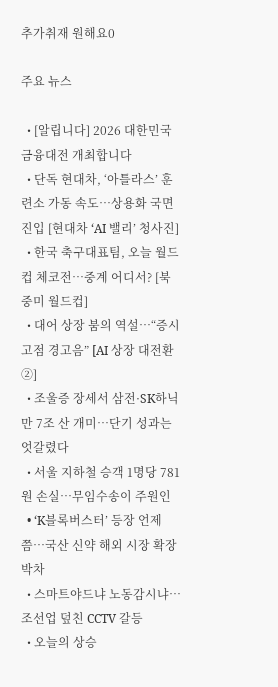추가취재 원해요0

주요 뉴스

  • [알립니다] 2026 대한민국 금융대전 개최합니다
  • 단독 현대차, ‘아틀라스’ 훈련소 가동 속도…상용화 국면 진입 [현대차 ‘AI 밸리’ 청사진]
  • 한국 축구대표팀, 오늘 월드컵 체코전…중계 어디서? [북중미 월드컵]
  • 대어 상장 붐의 역설…“증시 고점 경고음” [AI 상장 대전환 ②]
  • 조울증 장세서 삼전·SK하닉만 7조 산 개미…단기 성과는 엇갈렸다
  • 서울 지하철 승객 1명당 781원 손실⋯무임수송이 주원인
  • ‘K블록버스터’ 등장 언제쯤…국산 신약 해외 시장 확장 박차
  • 스마트야드냐 노동감시냐…조선업 덮친 CCTV 갈등
  • 오늘의 상승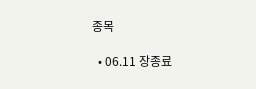종목

  • 06.11 장종료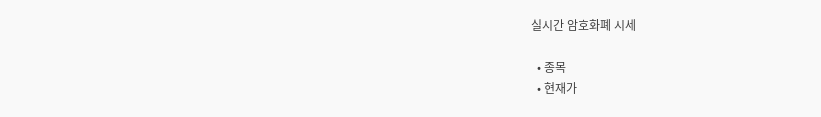실시간 암호화폐 시세

  • 종목
  • 현재가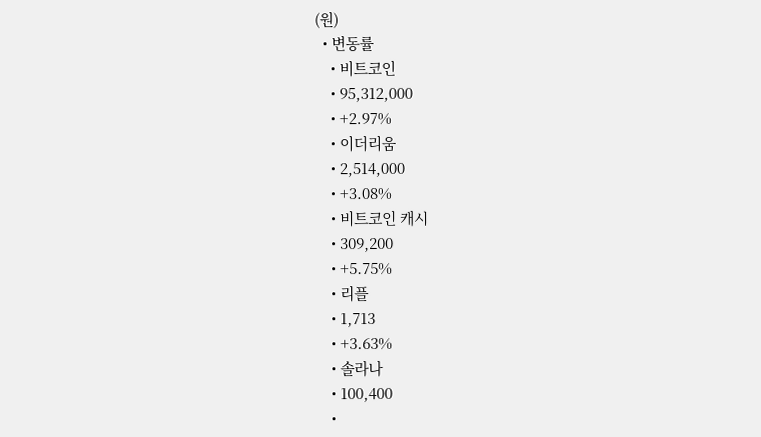(원)
  • 변동률
    • 비트코인
    • 95,312,000
    • +2.97%
    • 이더리움
    • 2,514,000
    • +3.08%
    • 비트코인 캐시
    • 309,200
    • +5.75%
    • 리플
    • 1,713
    • +3.63%
    • 솔라나
    • 100,400
    •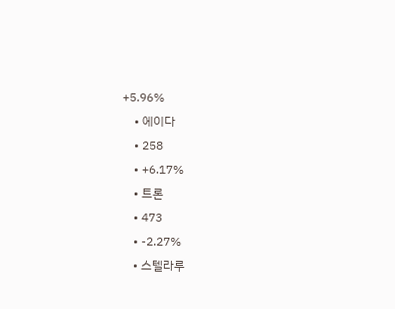+5.96%
    • 에이다
    • 258
    • +6.17%
    • 트론
    • 473
    • -2.27%
    • 스텔라루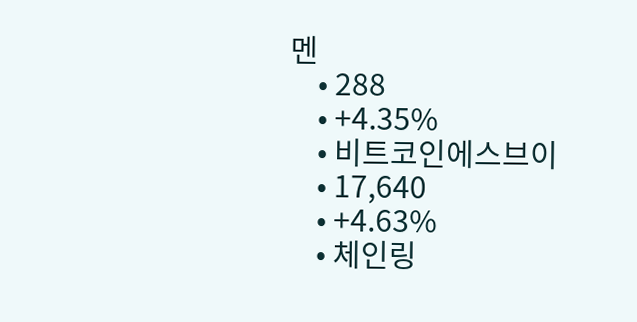멘
    • 288
    • +4.35%
    • 비트코인에스브이
    • 17,640
    • +4.63%
    • 체인링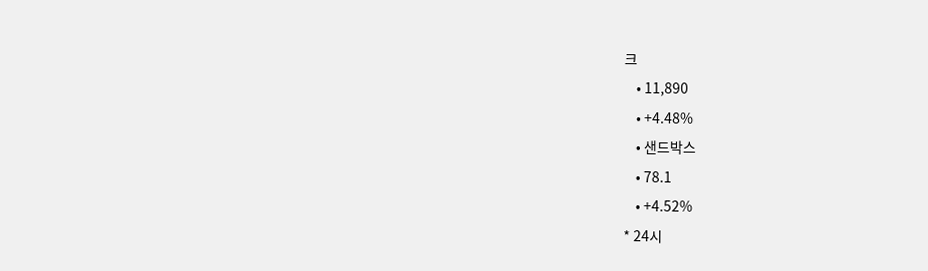크
    • 11,890
    • +4.48%
    • 샌드박스
    • 78.1
    • +4.52%
* 24시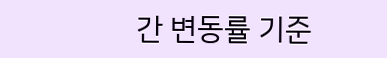간 변동률 기준